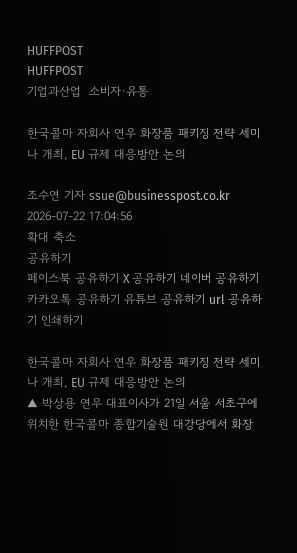HUFFPOST
HUFFPOST
기업과산업  소비자·유통

한국콜마 자회사 연우 화장품 패키징 전략 세미나 개최, EU 규제 대응방안 논의

조수연 기자 ssue@businesspost.co.kr 2026-07-22 17:04:56
확대 축소
공유하기
페이스북 공유하기 X 공유하기 네이버 공유하기 카카오톡 공유하기 유튜브 공유하기 url 공유하기 인쇄하기

한국콜마 자회사 연우 화장품 패키징 전략 세미나 개최, EU 규제 대응방안 논의
▲ 박상용 연우 대표이사가 21일 서울 서초구에 위치한 한국콜마 종합기술원 대강당에서 화장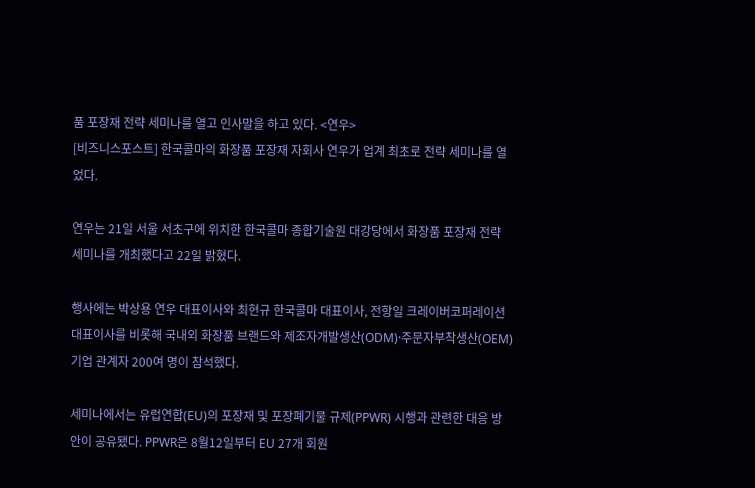품 포장재 전략 세미나를 열고 인사말을 하고 있다. <연우>
[비즈니스포스트] 한국콜마의 화장품 포장재 자회사 연우가 업계 최초로 전략 세미나를 열었다.

연우는 21일 서울 서초구에 위치한 한국콜마 종합기술원 대강당에서 화장품 포장재 전략 세미나를 개최했다고 22일 밝혔다.

행사에는 박상용 연우 대표이사와 최현규 한국콜마 대표이사, 전항일 크레이버코퍼레이션 대표이사를 비롯해 국내외 화장품 브랜드와 제조자개발생산(ODM)·주문자부착생산(OEM) 기업 관계자 200여 명이 참석했다.

세미나에서는 유럽연합(EU)의 포장재 및 포장폐기물 규제(PPWR) 시행과 관련한 대응 방안이 공유됐다. PPWR은 8월12일부터 EU 27개 회원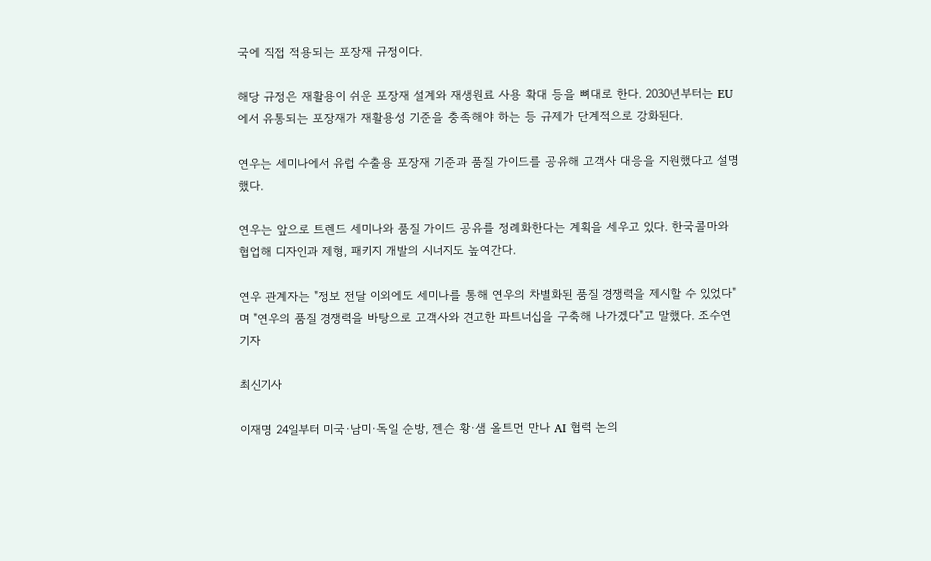국에 직접 적용되는 포장재 규정이다.

해당 규정은 재활용이 쉬운 포장재 설계와 재생원료 사용 확대 등을 뼈대로 한다. 2030년부터는 EU에서 유통되는 포장재가 재활용성 기준을 충족해야 하는 등 규제가 단계적으로 강화된다.

연우는 세미나에서 유럽 수출용 포장재 기준과 품질 가이드를 공유해 고객사 대응을 지원했다고 설명했다.

연우는 앞으로 트렌드 세미나와 품질 가이드 공유를 정례화한다는 계획을 세우고 있다. 한국콜마와 협업해 디자인과 제형, 패키지 개발의 시너지도 높여간다.

연우 관계자는 "정보 전달 이외에도 세미나를 통해 연우의 차별화된 품질 경쟁력을 제시할 수 있었다"며 "연우의 품질 경쟁력을 바탕으로 고객사와 견고한 파트너십을 구축해 나가겠다"고 말했다. 조수연 기자

최신기사

이재명 24일부터 미국·남미·독일 순방, 젠슨 황·샘 올트먼 만나 AI 협력 논의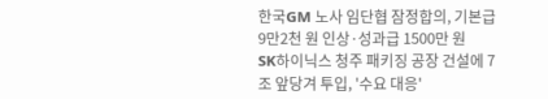한국GM 노사 임단협 잠정합의, 기본급 9만2천 원 인상·성과급 1500만 원
SK하이닉스 청주 패키징 공장 건설에 7조 앞당겨 투입, '수요 대응'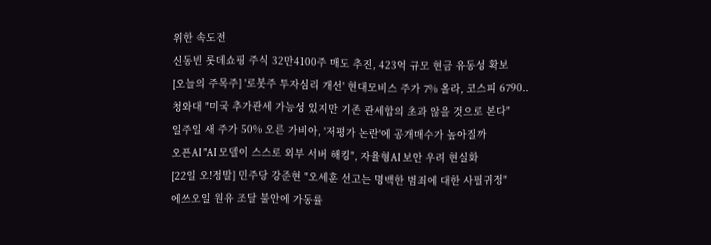위한 속도전
신동빈 롯데쇼핑 주식 32만4100주 매도 추진, 423억 규모 현금 유동성 확보
[오늘의 주목주] '로봇주 투자심리 개선' 현대모비스 주가 7% 올라, 코스피 6790..
청와대 "미국 추가관세 가능성 있지만 기존 관세합의 초과 않을 것으로 본다"
일주일 새 주가 50% 오른 가비아, '저평가 논란'에 공개매수가 높아질까
오픈AI "AI 모델이 스스로 외부 서버 해킹", 자율형AI 보안 우려 현실화
[22일 오!정말] 민주당 강준현 "오세훈 선고는 명백한 범죄에 대한 사필귀정"
에쓰오일 원유 조달 불안에 가동률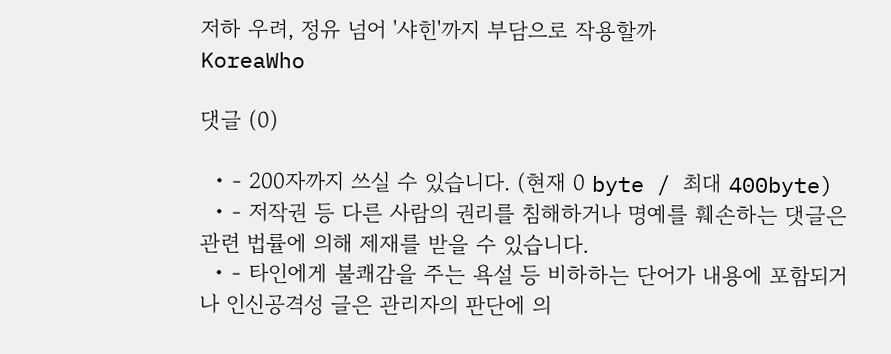저하 우려, 정유 넘어 '샤힌'까지 부담으로 작용할까
KoreaWho

댓글 (0)

  • - 200자까지 쓰실 수 있습니다. (현재 0 byte / 최대 400byte)
  • - 저작권 등 다른 사람의 권리를 침해하거나 명예를 훼손하는 댓글은 관련 법률에 의해 제재를 받을 수 있습니다.
  • - 타인에게 불쾌감을 주는 욕설 등 비하하는 단어가 내용에 포함되거나 인신공격성 글은 관리자의 판단에 의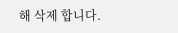해 삭제 합니다.